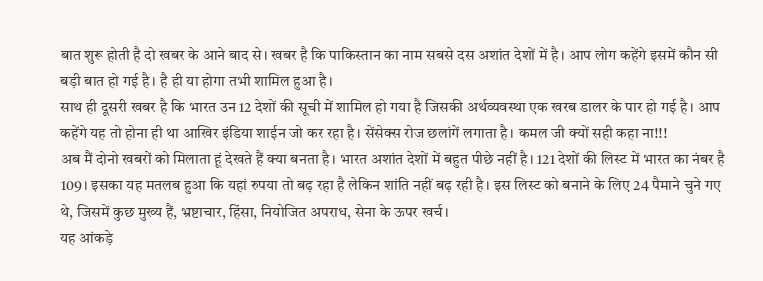बात शुरू होती है दो खबर के आने बाद से। खबर है कि पाकिस्तान का नाम सबसे दस अशांत देशों में है। आप लोग कहेंगे इसमें कौन सी बड़ी बात हो गई है। है ही या होगा तभी शामिल हुआ है।
साथ ही दूसरी खबर है कि भारत उन 12 देशों की सूची में शामिल हो गया है जिसकी अर्थव्यवस्था एक खरब डालर के पार हो गई है। आप कहेंगे यह तो होना ही था आखिर इंडिया शाईन जो कर रहा है। सेंसेक्स रोज छलांगें लगाता है। कमल जी क्यों सही कहा ना!!!
अब मैं दोनो खबरों को मिलाता हूं देखते हैं क्या बनता है। भारत अशांत देशों में बहुत पीछे नहीं है। 121 देशों की लिस्ट में भारत का नंबर है 109। इसका यह मतलब हुआ कि यहां रुपया तो बढ़ रहा है लेकिन शांति नहीं बढ़ रही है। इस लिस्ट को बनाने के लिए 24 पैमाने चुने गए थे, जिसमें कुछ मुख्य हैं, भ्रष्टाचार, हिंसा, नियोजित अपराध, सेना के ऊपर खर्च।
यह आंकड़े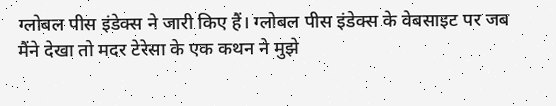ग्लोबल पीस इंडेक्स ने जारी किए हैं। ग्लोबल पीस इंडेक्स के वेबसाइट पर जब मैंने देखा तो मदर टेरेसा के एक कथन ने मुझे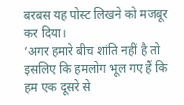बरबस यह पोस्ट लिखने को मजबूर कर दिया।
‘अगर हमारे बीच शांति नहीं है तो इसलिए कि हमलोग भूल गए हैं कि हम एक दूसरे से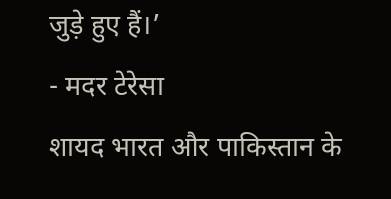जुड़े हुए हैं।’
- मदर टेरेसा
शायद भारत और पाकिस्तान के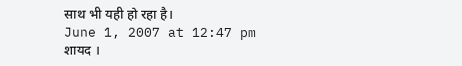साथ भी यही हो रहा है।
June 1, 2007 at 12:47 pm
शायद ।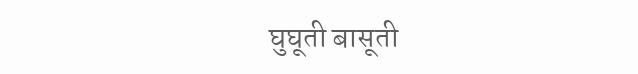घुघूती बासूती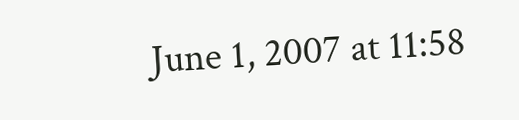June 1, 2007 at 11:58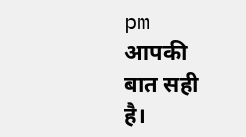pm
आपकी बात सही है।